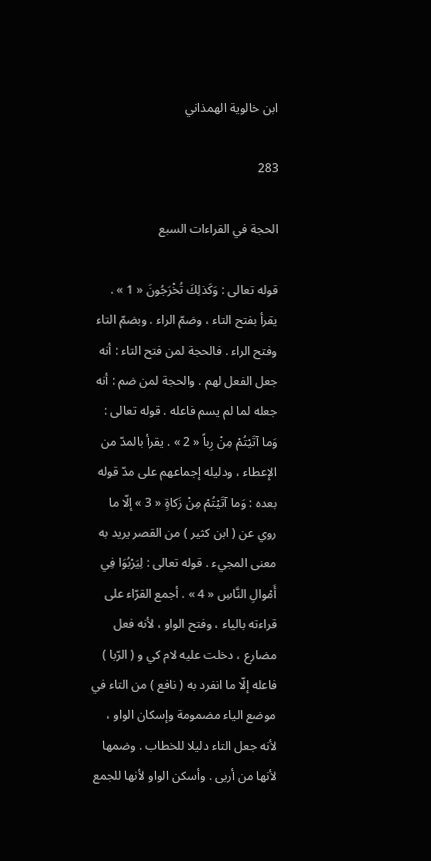ابن خالوية الهمذاني

283

الحجة في القراءات السبع

قوله تعالى : وَكَذلِكَ تُخْرَجُونَ « 1 » . يقرأ بفتح التاء ، وضمّ الراء . وبضمّ التاء وفتح الراء . فالحجة لمن فتح التاء : أنه جعل الفعل لهم . والحجة لمن ضم : أنه جعله لما لم يسم فاعله . قوله تعالى : وَما آتَيْتُمْ مِنْ رِباً « 2 » . يقرأ بالمدّ من الإعطاء ، ودليله إجماعهم على مدّ قوله بعده : وَما آتَيْتُمْ مِنْ زَكاةٍ « 3 » إلّا ما روي عن ( ابن كثير ) من القصر يريد به معنى المجيء . قوله تعالى : لِيَرْبُوَا فِي أَمْوالِ النَّاسِ « 4 » . أجمع القرّاء على قراءته بالياء ، وفتح الواو ، لأنه فعل مضارع ، دخلت عليه لام كي و ( الرّبا ) فاعله إلّا ما انفرد به ( نافع ) من التاء في موضع الياء مضمومة وإسكان الواو ، لأنه جعل التاء دليلا للخطاب . وضمها لأنها من أربى . وأسكن الواو لأنها للجمع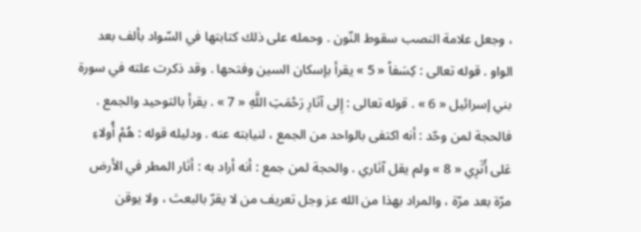، وجعل علامة النصب سقوط النّون . وحمله على ذلك كتابتها في السّواد بألف بعد الواو . قوله تعالى : كِسَفاً « 5 » يقرأ بإسكان السين وفتحها . وقد ذكرت علته في سورة بني إسرائيل « 6 » . قوله تعالى : إِلى آثارِ رَحْمَتِ اللَّهِ « 7 » . يقرأ بالتوحيد والجمع . فالحجة لمن وحّد : أنه اكتفى بالواحد من الجمع ، لنيابته عنه . ودليله قوله : هُمْ أُولاءِ عَلى أَثَرِي « 8 » ولم يقل آثاري . والحجة لمن جمع : أنه أراد به : أثار المطر في الأرض مرّة بعد مرّة ، والمراد بهذا من الله عز وجل تعريف من لا يقرّ بالبعث ، ولا يوقن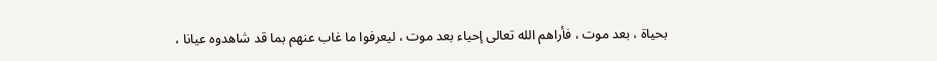بحياة ، بعد موت ، فأراهم الله تعالى إحياء بعد موت ، ليعرفوا ما غاب عنهم بما قد شاهدوه عيانا ،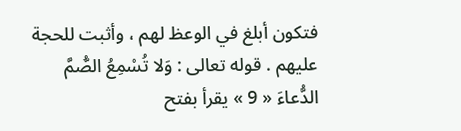فتكون أبلغ في الوعظ لهم ، وأثبت للحجة عليهم . قوله تعالى : وَلا تُسْمِعُ الصُّمَّ الدُّعاءَ « 9 » يقرأ بفتح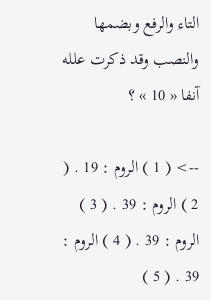التاء والرفع وبضمها والنصب وقد ذكرت علله آنفا « 10 » ؟

--> ( 1 ) الروم : 19 . ( 2 ) الروم : 39 . ( 3 ) الروم : 39 . ( 4 ) الروم : 39 . ( 5 )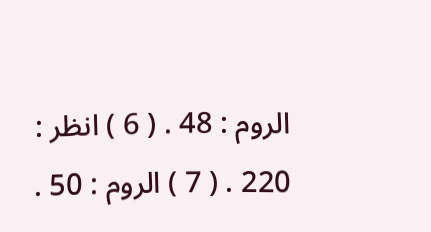الروم : 48 . ( 6 ) انظر : 220 . ( 7 ) الروم : 50 .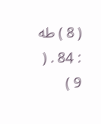( 8 ) طه : 84 . ( 9 )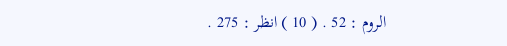الروم : 52 . ( 10 ) انظر : 275 .